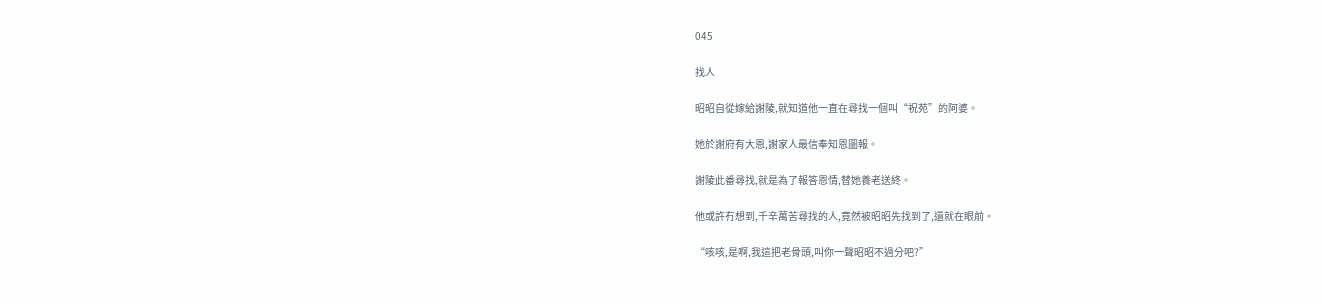045

找人

昭昭自從嫁給謝陵,就知道他一直在尋找一個叫“祝苑”的阿婆。

她於謝府有大恩,謝家人最信奉知恩圖報。

謝陵此番尋找,就是為了報答恩情,替她養老送終。

他或許冇想到,千辛萬苦尋找的人,竟然被昭昭先找到了,還就在眼前。

“咳咳,是啊,我這把老骨頭,叫你一聲昭昭不過分吧?”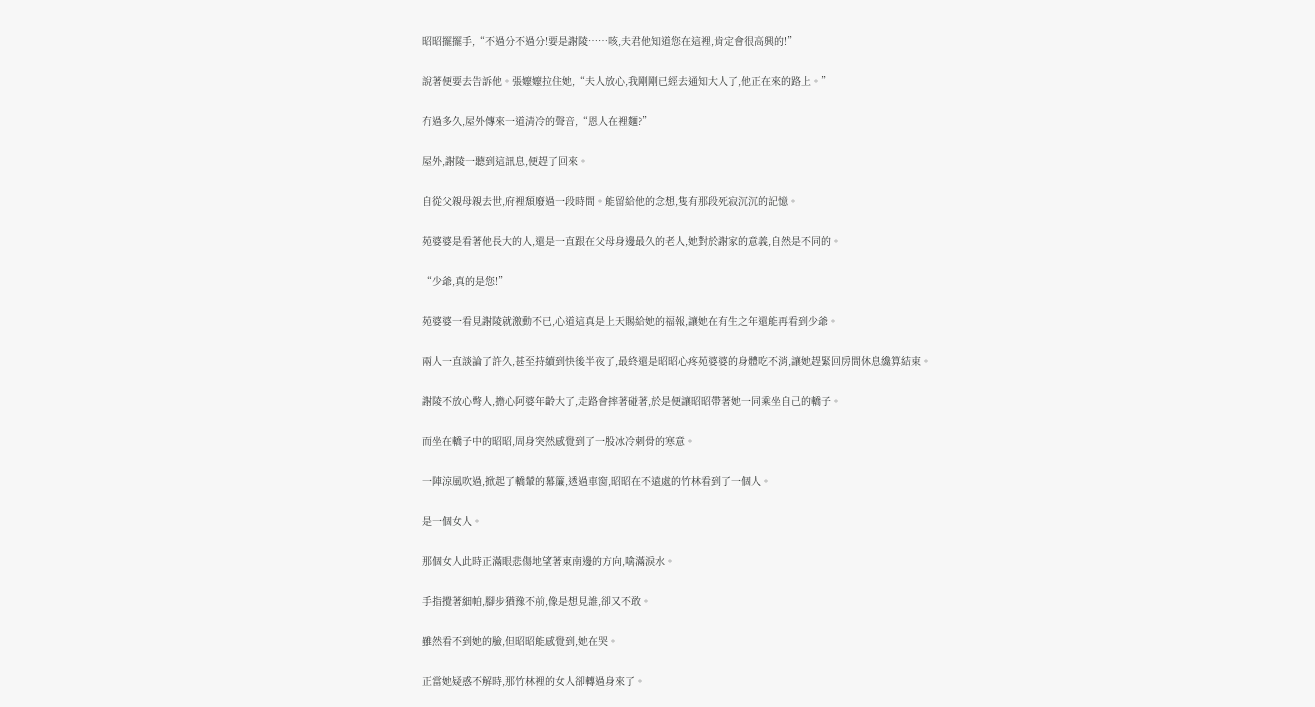昭昭擺擺手,“不過分不過分!要是謝陵……咳,夫君他知道您在這裡,肯定會很高興的!”

說著便要去告訴他。張嬤嬤拉住她,“夫人放心,我剛剛已經去通知大人了,他正在來的路上。”

冇過多久,屋外傳來一道清冷的聲音,“恩人在裡麵?”

屋外,謝陵一聽到這訊息,便趕了回來。

自從父親母親去世,府裡頹廢過一段時間。能留給他的念想,隻有那段死寂沉沉的記憶。

苑婆婆是看著他長大的人,還是一直跟在父母身邊最久的老人,她對於謝家的意義,自然是不同的。

“少爺,真的是您!”

苑婆婆一看見謝陵就激動不已,心道這真是上天賜給她的福報,讓她在有生之年還能再看到少爺。

兩人一直談論了許久,甚至持續到快後半夜了,最終還是昭昭心疼苑婆婆的身體吃不消,讓她趕緊回房間休息纔算結束。

謝陵不放心彆人,擔心阿婆年齡大了,走路會摔著碰著,於是便讓昭昭帶著她一同乘坐自己的轎子。

而坐在轎子中的昭昭,周身突然感覺到了一股冰冷刺骨的寒意。

一陣涼風吹過,掀起了轎輦的幕簾,透過車窗,昭昭在不遠處的竹林看到了一個人。

是一個女人。

那個女人此時正滿眼悲傷地望著東南邊的方向,噙滿淚水。

手指攪著細帕,腳步猶豫不前,像是想見誰,卻又不敢。

雖然看不到她的臉,但昭昭能感覺到,她在哭。

正當她疑惑不解時,那竹林裡的女人卻轉過身來了。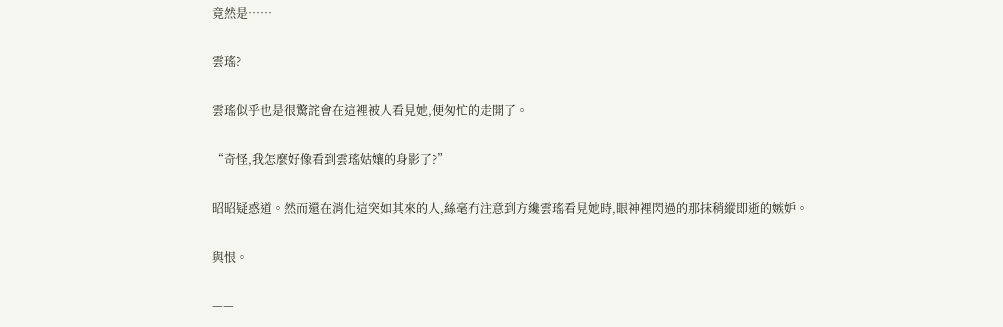竟然是……

雲瑤?

雲瑤似乎也是很驚詫會在這裡被人看見她,便匆忙的走開了。

“奇怪,我怎麼好像看到雲瑤姑孃的身影了?”

昭昭疑惑道。然而還在消化這突如其來的人,絲毫冇注意到方纔雲瑤看見她時,眼神裡閃過的那抹稍縱即逝的嫉妒。

與恨。

——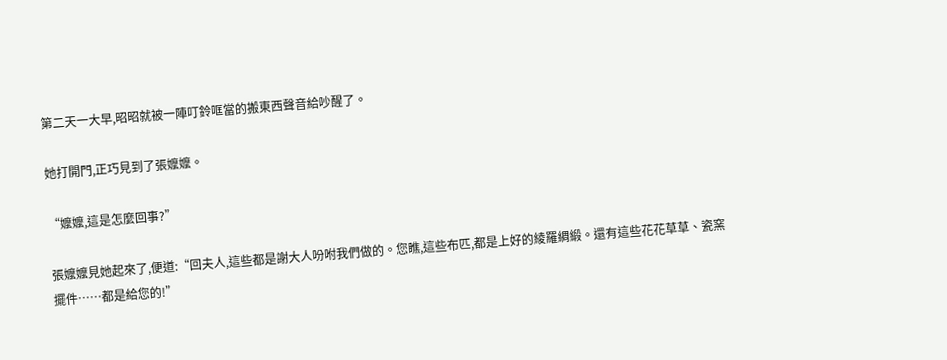第二天一大早,昭昭就被一陣叮鈴哐當的搬東西聲音給吵醒了。

她打開門,正巧見到了張嬤嬤。

“嬤嬤,這是怎麼回事?”

張嬤嬤見她起來了,便道:“回夫人,這些都是謝大人吩咐我們做的。您瞧,這些布匹,都是上好的綾羅綢緞。還有這些花花草草、瓷窯擺件……都是給您的!”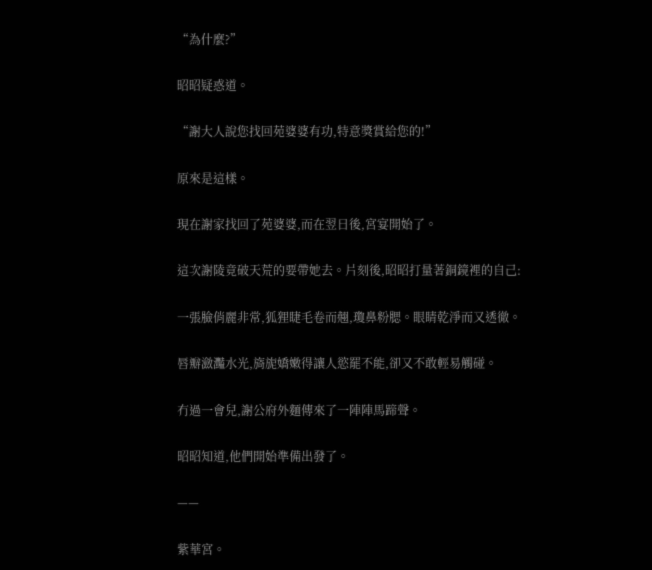“為什麼?”

昭昭疑惑道。

“謝大人說您找回苑婆婆有功,特意獎賞給您的!”

原來是這樣。

現在謝家找回了苑婆婆,而在翌日後,宮宴開始了。

這次謝陵竟破天荒的要帶她去。片刻後,昭昭打量著銅鏡裡的自己:

一張臉俏麗非常,狐狸睫毛卷而翹,瓊鼻粉腮。眼睛乾淨而又透徹。

唇瓣瀲灩水光,旖旎嬌嫩得讓人慾罷不能,卻又不敢輕易觸碰。

冇過一會兒,謝公府外麵傳來了一陣陣馬蹄聲。

昭昭知道,他們開始準備出發了。

——

紫華宮。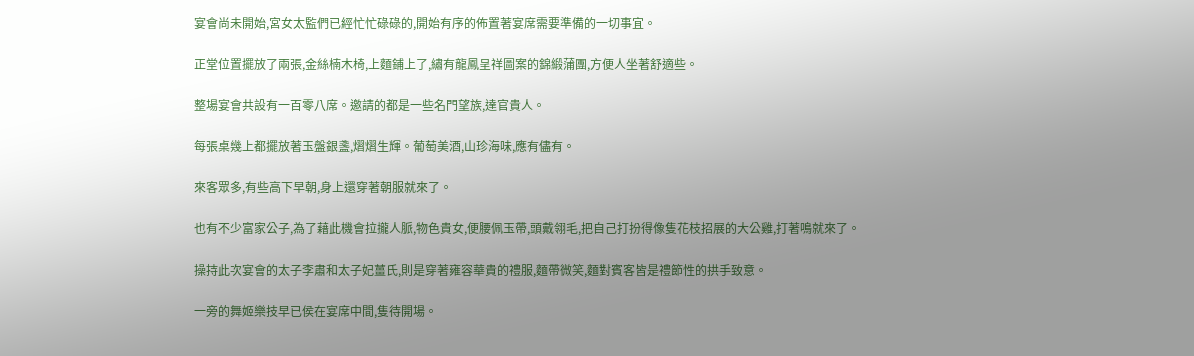宴會尚未開始,宮女太監們已經忙忙碌碌的,開始有序的佈置著宴席需要準備的一切事宜。

正堂位置擺放了兩張,金絲楠木椅,上麵鋪上了,繡有龍鳳呈祥圖案的錦緞蒲團,方便人坐著舒適些。

整場宴會共設有一百零八席。邀請的都是一些名門望族,達官貴人。

每張桌幾上都擺放著玉盤銀盞,熠熠生輝。葡萄美酒,山珍海味,應有儘有。

來客眾多,有些高下早朝,身上還穿著朝服就來了。

也有不少富家公子,為了藉此機會拉攏人脈,物色貴女,便腰佩玉帶,頭戴翎毛,把自己打扮得像隻花枝招展的大公雞,打著鳴就來了。

操持此次宴會的太子李肅和太子妃薑氏,則是穿著雍容華貴的禮服,麵帶微笑,麵對賓客皆是禮節性的拱手致意。

一旁的舞姬樂技早已侯在宴席中間,隻待開場。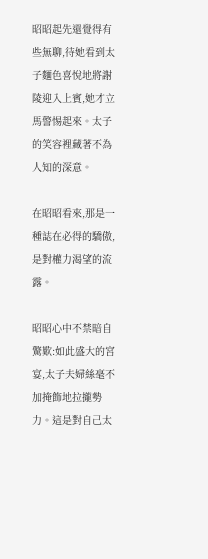昭昭起先還覺得有些無聊,待她看到太子麵色喜悅地將謝陵迎入上賓,她才立馬警惕起來。太子的笑容裡藏著不為人知的深意。

在昭昭看來,那是一種誌在必得的驕傲,是對權力渴望的流露。

昭昭心中不禁暗自驚歎:如此盛大的宮宴,太子夫婦絲毫不加掩飾地拉攏勢力。這是對自己太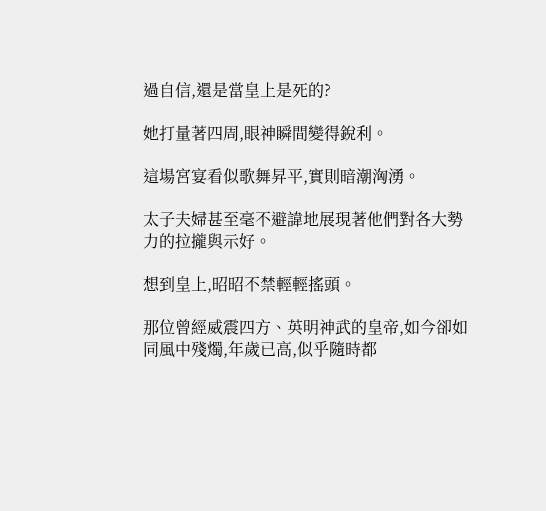過自信,還是當皇上是死的?

她打量著四周,眼神瞬間變得銳利。

這場宮宴看似歌舞昇平,實則暗潮洶湧。

太子夫婦甚至毫不避諱地展現著他們對各大勢力的拉攏與示好。

想到皇上,昭昭不禁輕輕搖頭。

那位曾經威震四方、英明神武的皇帝,如今卻如同風中殘燭,年歲已高,似乎隨時都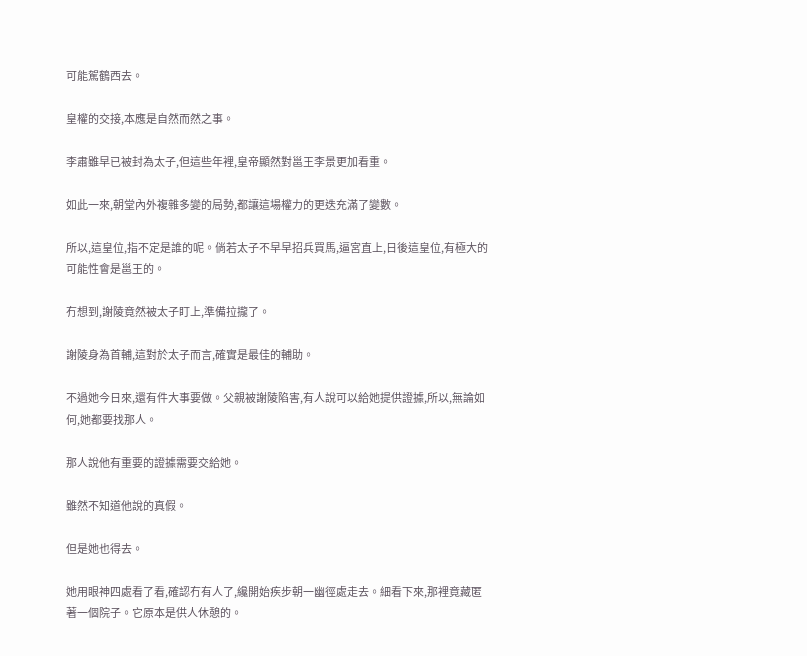可能駕鶴西去。

皇權的交接,本應是自然而然之事。

李肅雖早已被封為太子,但這些年裡,皇帝顯然對邕王李景更加看重。

如此一來,朝堂內外複雜多變的局勢,都讓這場權力的更迭充滿了變數。

所以,這皇位,指不定是誰的呢。倘若太子不早早招兵買馬,逼宮直上,日後這皇位,有極大的可能性會是邕王的。

冇想到,謝陵竟然被太子盯上,準備拉攏了。

謝陵身為首輔,這對於太子而言,確實是最佳的輔助。

不過她今日來,還有件大事要做。父親被謝陵陷害,有人說可以給她提供證據,所以,無論如何,她都要找那人。

那人說他有重要的證據需要交給她。

雖然不知道他說的真假。

但是她也得去。

她用眼神四處看了看,確認冇有人了,纔開始疾步朝一幽徑處走去。細看下來,那裡竟藏匿著一個院子。它原本是供人休憩的。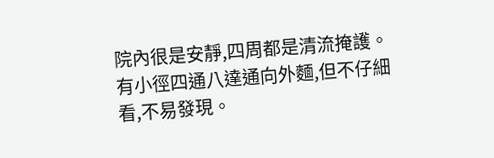院內很是安靜,四周都是清流掩護。有小徑四通八達通向外麵,但不仔細看,不易發現。